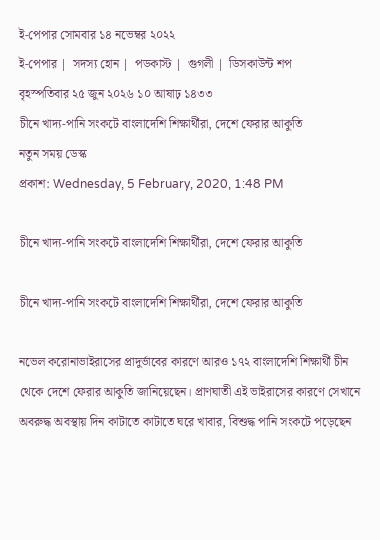ই-পেপার সোমবার ১৪ নভেম্বর ২০২২
ই-পেপার |  সদস্য হোন |  পডকাস্ট |  গুগলী |  ডিসকাউন্ট শপ
বৃহস্পতিবার ২৫ জুন ২০২৬ ১০ আষাঢ় ১৪৩৩
চীনে খাদ্য-পানি সংকটে বাংলাদেশি শিক্ষার্থীরা, দেশে ফেরার আকুতি
নতুন সময় ডেস্ক
প্রকাশ: Wednesday, 5 February, 2020, 1:48 PM

চীনে খাদ্য-পানি সংকটে বাংলাদেশি শিক্ষার্থীরা, দেশে ফেরার আকুতি

চীনে খাদ্য-পানি সংকটে বাংলাদেশি শিক্ষার্থীরা, দেশে ফেরার আকুতি

নভেল করোনাভাইরাসের প্রাদুর্ভাবের কারণে আরও ১৭২ বাংলাদেশি শিক্ষার্থী চীন থেকে দেশে ফেরার আকুতি জানিয়েছেন। প্রাণঘাতী এই ভাইরাসের কারণে সেখানে অবরুদ্ধ অবস্থায় দিন কাটাতে কাটাতে ঘরে খাবার, বিশুদ্ধ পানি সংকটে পড়েছেন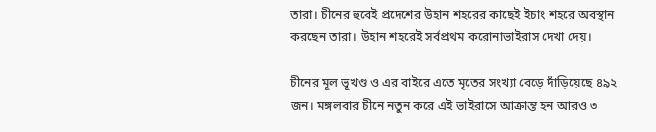তারা। চীনের হুবেই প্রদেশের উহান শহরের কাছেই ইচাং শহরে অবস্থান করছেন তারা। উহান শহরেই সর্বপ্রথম করোনাভাইরাস দেখা দেয়।

চীনের মূল ভূখণ্ড ও এর বাইরে এতে মৃতের সংখ্যা বেড়ে দাঁড়িয়েছে ৪৯২ জন। মঙ্গলবার চীনে নতুন করে এই ভাইরাসে আক্রান্ত হন আরও ৩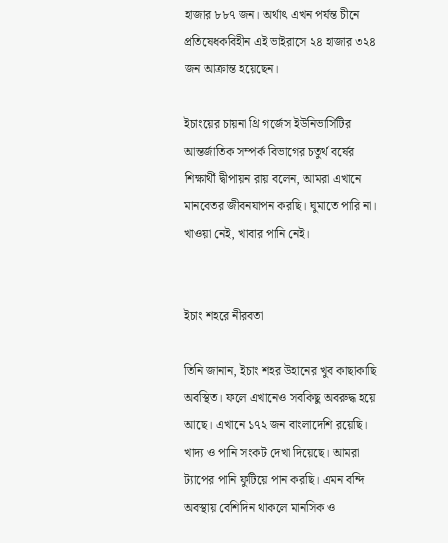হাজার ৮৮৭ জন। অর্থাৎ এখন পর্যন্ত চীনে প্রতিষেধকবিহীন এই ভাইরাসে ২৪ হাজার ৩২৪ জন আক্রান্ত হয়েছেন।

ইচাংয়ের চায়না থ্রি গর্জেস ইউনিভার্সিটির আন্তর্জাতিক সম্পর্ক বিভাগের চতুর্থ বর্ষের শিক্ষার্থী দ্বীপায়ন রায় বলেন, আমরা এখানে মানবেতর জীবনযাপন করছি। ঘুমাতে পারি না। খাওয়া নেই, খাবার পানি নেই।


ইচাং শহরে নীরবতা

তিনি জানান, ইচাং শহর উহানের খুব কাছাকাছি অবস্থিত। ফলে এখানেও সবকিছু অবরুদ্ধ হয়ে আছে। এখানে ১৭২ জন বাংলাদেশি রয়েছি। খাদ্য ও পানি সংকট দেখা দিয়েছে। আমরা ট্যাপের পানি ফুটিয়ে পান করছি। এমন বন্দি অবস্থায় বেশিদিন থাকলে মানসিক ও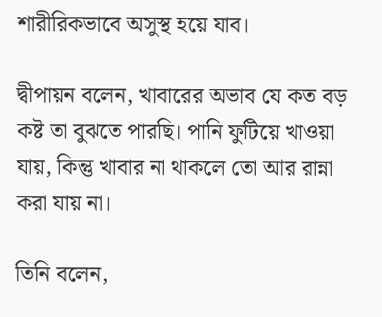শারীরিকভাবে অসুস্থ হয়ে যাব।

দ্বীপায়ন বলেন, খাবারের অভাব যে কত বড় কষ্ট তা বুঝতে পারছি। পানি ফুটিয়ে খাওয়া যায়, কিন্তু খাবার না থাকলে তো আর রান্না করা যায় না।

তিনি বলেন,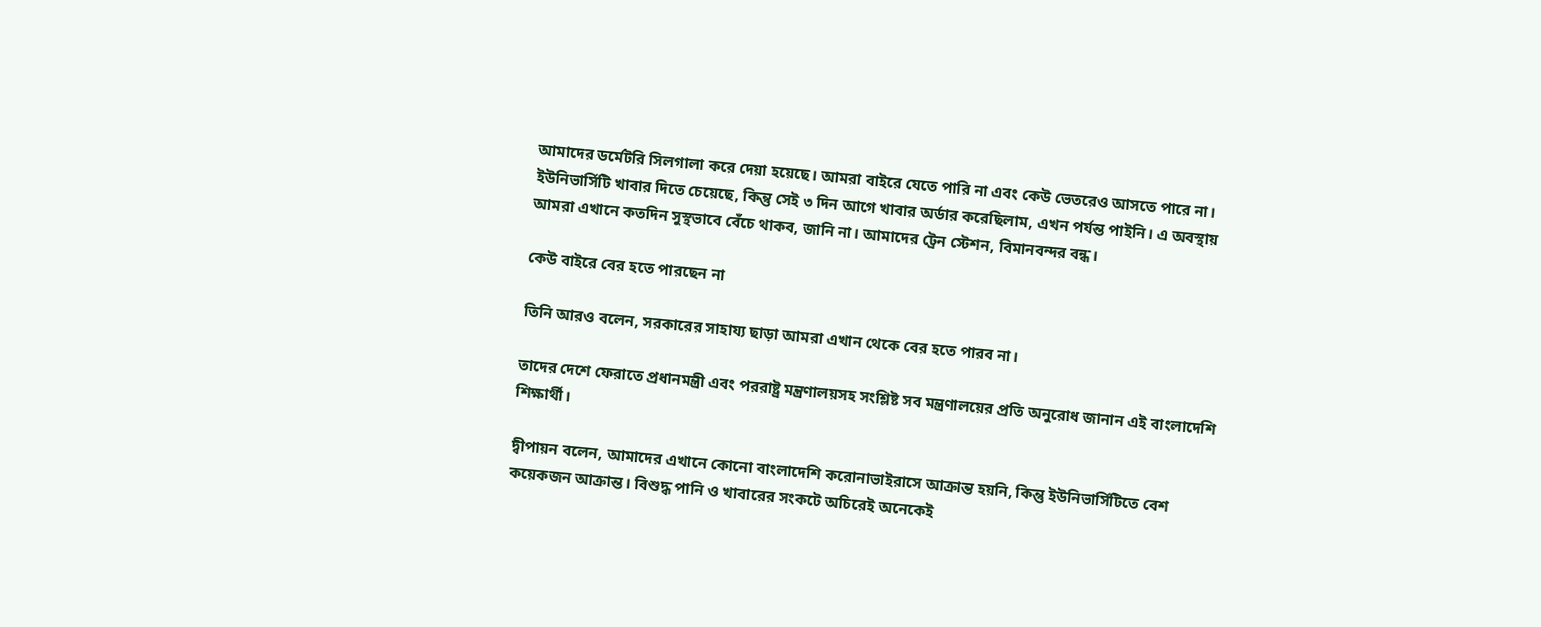আমাদের ডর্মেটরি সিলগালা করে দেয়া হয়েছে। আমরা বাইরে যেতে পারি না এবং কেউ ভেতরেও আসতে পারে না। ইউনিভার্সিটি খাবার দিতে চেয়েছে, কিন্তু সেই ৩ দিন আগে খাবার অর্ডার করেছিলাম, এখন পর্যন্ত পাইনি। এ অবস্থায় আমরা এখানে কতদিন সুস্থভাবে বেঁচে থাকব, জানি না। আমাদের ট্রেন স্টেশন, বিমানবন্দর বন্ধ।

কেউ বাইরে বের হতে পারছেন না

তিনি আরও বলেন, সরকারের সাহায্য ছাড়া আমরা এখান থেকে বের হতে পারব না।

তাদের দেশে ফেরাতে প্রধানমন্ত্রী এবং পররাষ্ট্র মন্ত্রণালয়সহ সংশ্লিষ্ট সব মন্ত্রণালয়ের প্রতি অনুরোধ জানান এই বাংলাদেশি শিক্ষার্থী।

দ্বীপায়ন বলেন, আমাদের এখানে কোনো বাংলাদেশি করোনাভাইরাসে আক্রান্ত হয়নি, কিন্তু ইউনিভার্সিটিতে বেশ কয়েকজন আক্রান্ত। বিশুদ্ধ পানি ও খাবারের সংকটে অচিরেই অনেকেই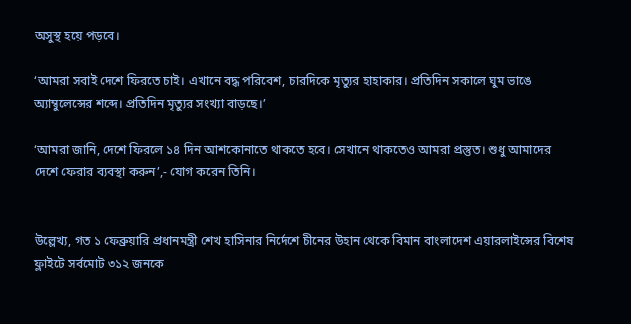অসুস্থ হয়ে পড়বে।

‘আমরা সবাই দেশে ফিরতে চাই। এখানে বদ্ধ পরিবেশ, চারদিকে মৃত্যুর হাহাকার। প্রতিদিন সকালে ঘুম ভাঙে অ্যাম্বুলেন্সের শব্দে। প্রতিদিন মৃত্যুর সংখ্যা বাড়ছে।’

‘আমরা জানি, দেশে ফিরলে ১৪ দিন আশকোনাতে থাকতে হবে। সেখানে থাকতেও আমরা প্রস্তুত। শুধু আমাদের দেশে ফেরার ব্যবস্থা করুন’,- যোগ করেন তিনি।


উল্লেখ্য, গত ১ ফেব্রুয়ারি প্রধানমন্ত্রী শেখ হাসিনার নির্দেশে চীনের উহান থেকে বিমান বাংলাদেশ এয়ারলাইন্সের বিশেষ ফ্লাইটে সর্বমোট ৩১২ জনকে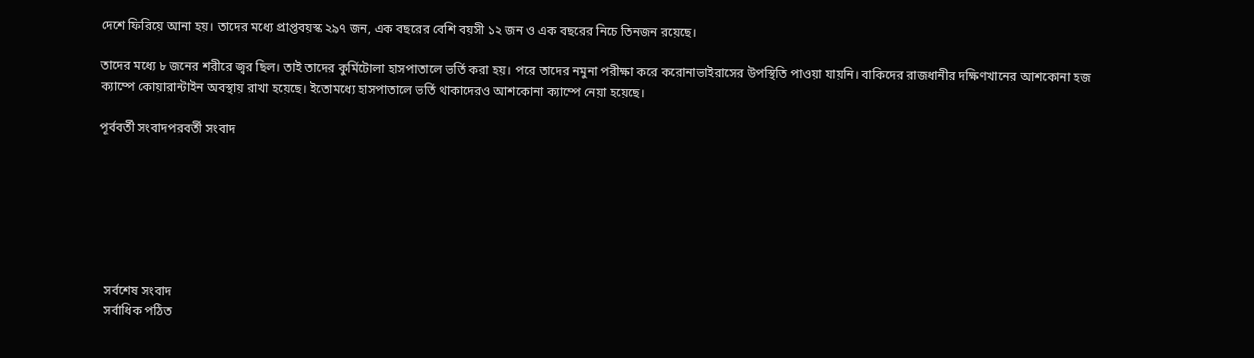দেশে ফিরিয়ে আনা হয়। তাদের মধ্যে প্রাপ্তবয়স্ক ২৯৭ জন, এক বছরের বেশি বয়সী ১২ জন ও এক বছরের নিচে তিনজন রয়েছে।

তাদের মধ্যে ৮ জনের শরীরে জ্বর ছিল। তাই তাদের কুর্মিটোলা হাসপাতালে ভর্তি করা হয়। পরে তাদের নমুনা পরীক্ষা করে করোনাভাইরাসের উপস্থিতি পাওয়া যায়নি। বাকিদের রাজধানীর দক্ষিণখানের আশকোনা হজ ক্যাম্পে কোয়ারান্টাইন অবস্থায় রাখা হয়েছে। ইতোমধ্যে হাসপাতালে ভর্তি থাকাদেরও আশকোনা ক্যাম্পে নেয়া হয়েছে।

পূর্ববর্তী সংবাদপরবর্তী সংবাদ







  সর্বশেষ সংবাদ
  সর্বাধিক পঠিত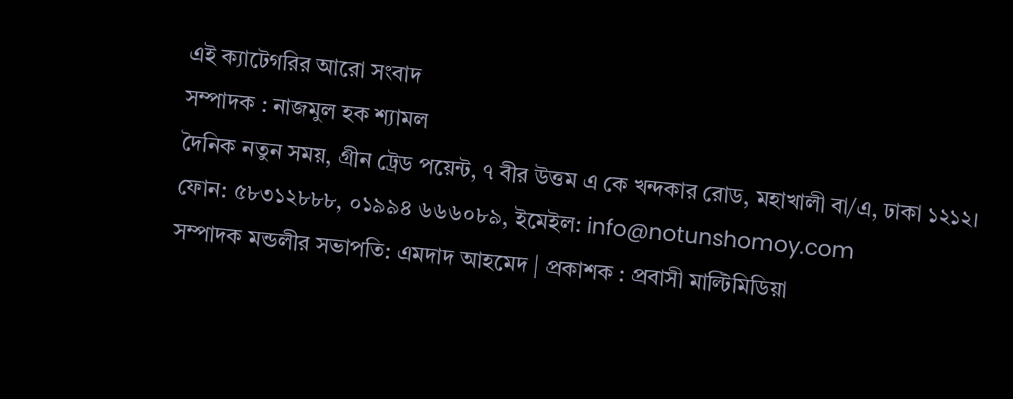এই ক্যাটেগরির আরো সংবাদ
সম্পাদক : নাজমুল হক শ্যামল
দৈনিক নতুন সময়, গ্রীন ট্রেড পয়েন্ট, ৭ বীর উত্তম এ কে খন্দকার রোড, মহাখালী বা/এ, ঢাকা ১২১২।
ফোন: ৫৮৩১২৮৮৮, ০১৯৯৪ ৬৬৬০৮৯, ইমেইল: info@notunshomoy.com
সম্পাদক মন্ডলীর সভাপতি: এমদাদ আহমেদ | প্রকাশক : প্রবাসী মাল্টিমিডিয়া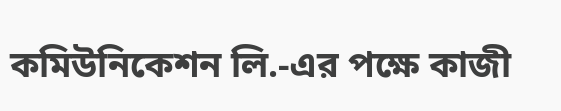কমিউনিকেশন লি.-এর পক্ষে কাজী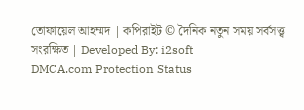তোফায়েল আহম্মদ | কপিরাইট © দৈনিক নতুন সময় সর্বসত্ত্ব সংরক্ষিত | Developed By: i2soft
DMCA.com Protection Status